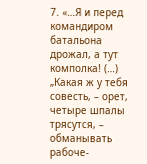7. «…Я и перед командиром батальона дрожал, а тут комполка! (…) „Какая ж у тебя совесть, – орет, четыре шпалы трясутся, – обманывать рабоче-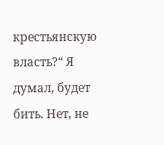крестьянскую власть?“ Я думал, будет бить. Нет, не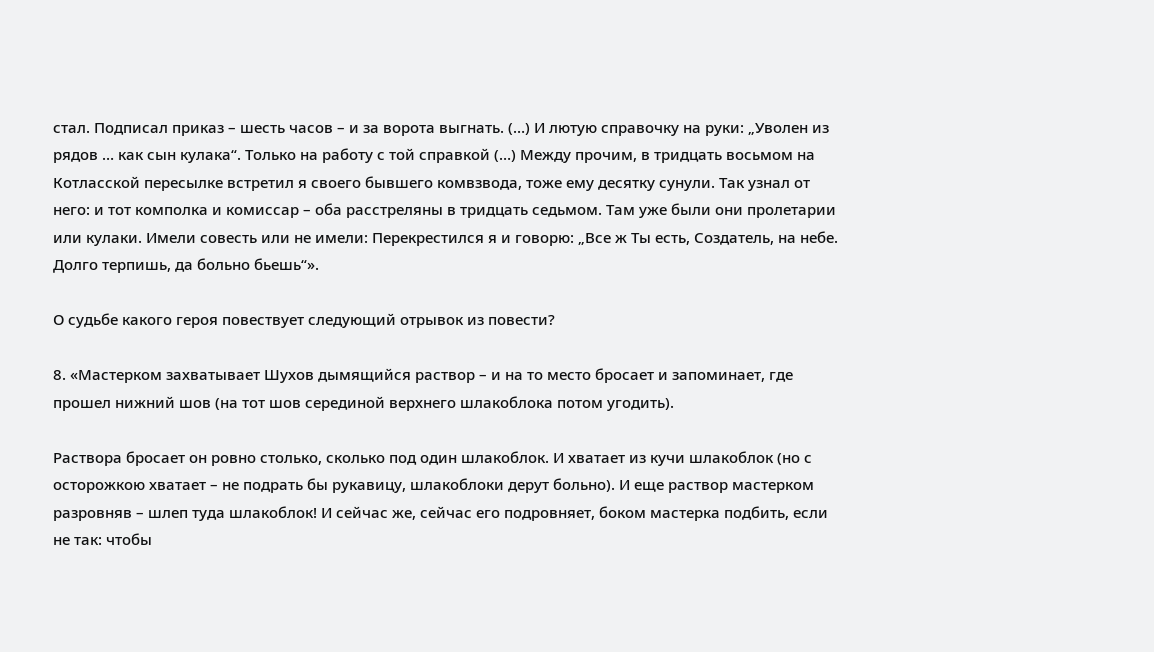стал. Подписал приказ – шесть часов – и за ворота выгнать. (…) И лютую справочку на руки: „Уволен из рядов … как сын кулака“. Только на работу с той справкой (…) Между прочим, в тридцать восьмом на Котласской пересылке встретил я своего бывшего комвзвода, тоже ему десятку сунули. Так узнал от него: и тот комполка и комиссар – оба расстреляны в тридцать седьмом. Там уже были они пролетарии или кулаки. Имели совесть или не имели: Перекрестился я и говорю: „Все ж Ты есть, Создатель, на небе. Долго терпишь, да больно бьешь“».

О судьбе какого героя повествует следующий отрывок из повести?

8. «Мастерком захватывает Шухов дымящийся раствор – и на то место бросает и запоминает, где прошел нижний шов (на тот шов серединой верхнего шлакоблока потом угодить).

Раствора бросает он ровно столько, сколько под один шлакоблок. И хватает из кучи шлакоблок (но с осторожкою хватает – не подрать бы рукавицу, шлакоблоки дерут больно). И еще раствор мастерком разровняв – шлеп туда шлакоблок! И сейчас же, сейчас его подровняет, боком мастерка подбить, если не так: чтобы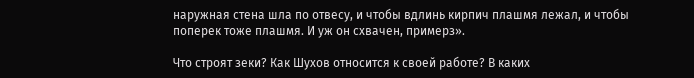наружная стена шла по отвесу, и чтобы вдлинь кирпич плашмя лежал, и чтобы поперек тоже плашмя. И уж он схвачен, примерз».

Что строят зеки? Как Шухов относится к своей работе? В каких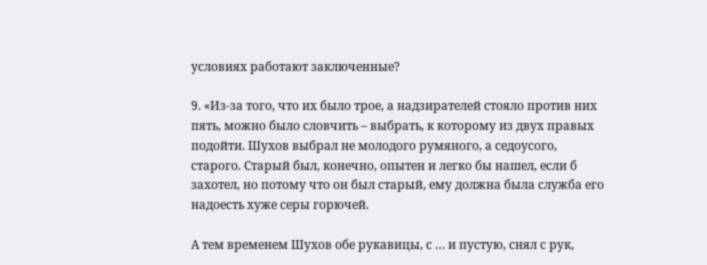условиях работают заключенные?

9. «Из-за того, что их было трое, а надзирателей стояло против них пять, можно было словчить – выбрать, к которому из двух правых подойти. Шухов выбрал не молодого румяного, а седоусого, старого. Старый был, конечно, опытен и легко бы нашел, если б захотел, но потому что он был старый, ему должна была служба его надоесть хуже серы горючей.

А тем временем Шухов обе рукавицы, с … и пустую, снял с рук,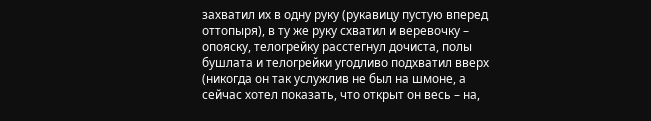захватил их в одну руку (рукавицу пустую вперед оттопыря), в ту же руку схватил и веревочку – опояску, телогрейку расстегнул дочиста, полы бушлата и телогрейки угодливо подхватил вверх (никогда он так услужлив не был на шмоне, а сейчас хотел показать, что открыт он весь – на,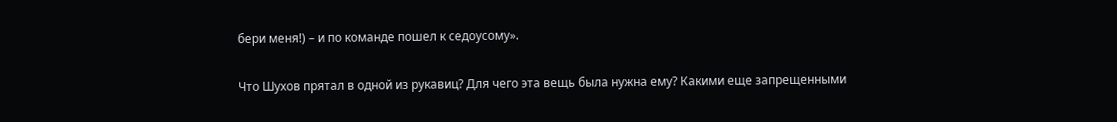бери меня!) – и по команде пошел к седоусому».

Что Шухов прятал в одной из рукавиц? Для чего эта вещь была нужна ему? Какими еще запрещенными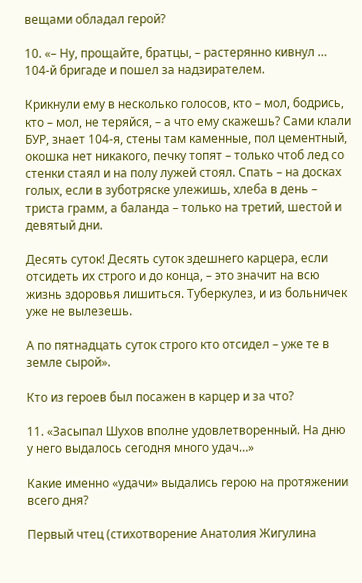вещами обладал герой?

10. «– Ну, прощайте, братцы, – растерянно кивнул … 104-й бригаде и пошел за надзирателем.

Крикнули ему в несколько голосов, кто – мол, бодрись, кто – мол, не теряйся, – а что ему скажешь? Сами клали БУР, знает 104-я, стены там каменные, пол цементный, окошка нет никакого, печку топят – только чтоб лед со стенки стаял и на полу лужей стоял. Спать – на досках голых, если в зуботряске улежишь, хлеба в день – триста грамм, а баланда – только на третий, шестой и девятый дни.

Десять суток! Десять суток здешнего карцера, если отсидеть их строго и до конца, – это значит на всю жизнь здоровья лишиться. Туберкулез, и из больничек уже не вылезешь.

А по пятнадцать суток строго кто отсидел – уже те в земле сырой».

Кто из героев был посажен в карцер и за что?

11. «Засыпал Шухов вполне удовлетворенный. На дню у него выдалось сегодня много удач…»

Какие именно «удачи» выдались герою на протяжении всего дня?

Первый чтец (стихотворение Анатолия Жигулина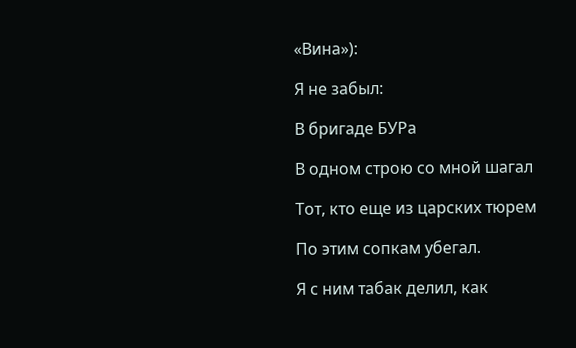«Вина»):

Я не забыл:

В бригаде БУРа

В одном строю со мной шагал

Тот, кто еще из царских тюрем

По этим сопкам убегал.

Я с ним табак делил, как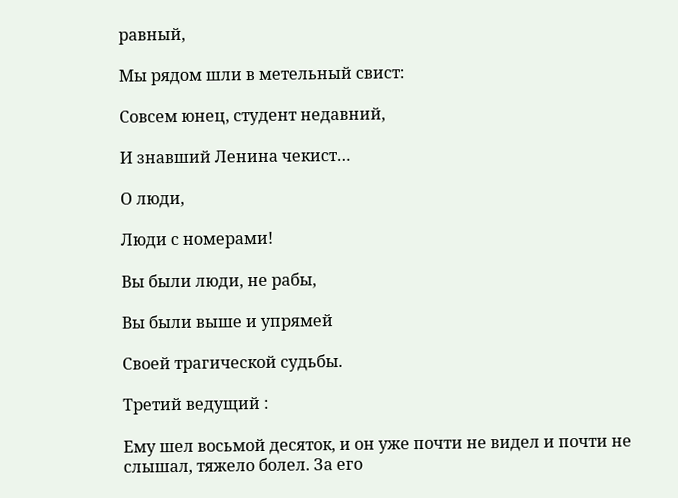равный,

Мы рядом шли в метельный свист:

Совсем юнец, студент недавний,

И знавший Ленина чекист…

О люди,

Люди с номерами!

Вы были люди, не рабы,

Вы были выше и упрямей

Своей трагической судьбы.

Третий ведущий :

Ему шел восьмой десяток, и он уже почти не видел и почти не слышал, тяжело болел. За его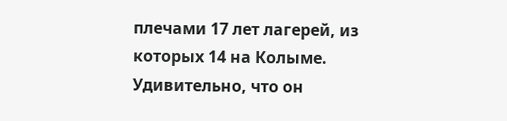плечами 17 лет лагерей, из которых 14 на Колыме. Удивительно, что он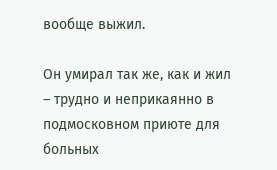вообще выжил.

Он умирал так же, как и жил – трудно и неприкаянно в подмосковном приюте для больных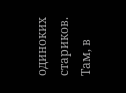одиноких стариков. Там, в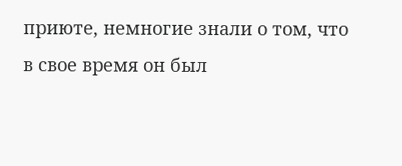приюте, немногие знали о том, что в свое время он был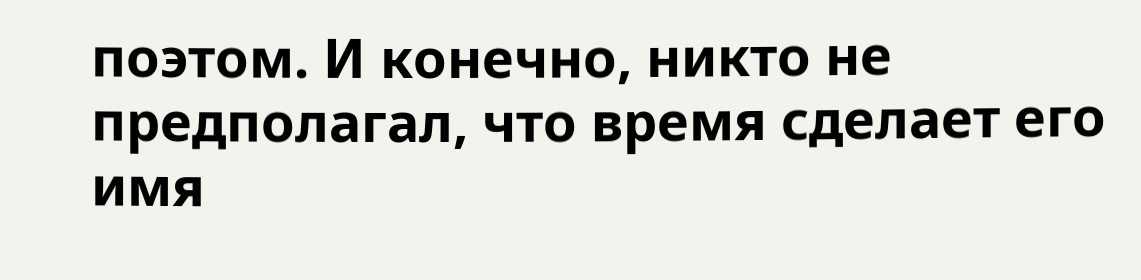поэтом. И конечно, никто не предполагал, что время сделает его имя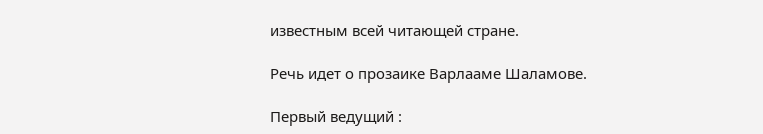известным всей читающей стране.

Речь идет о прозаике Варлааме Шаламове.

Первый ведущий :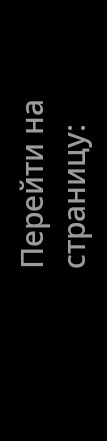Перейти на страницу: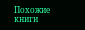Похожие книги